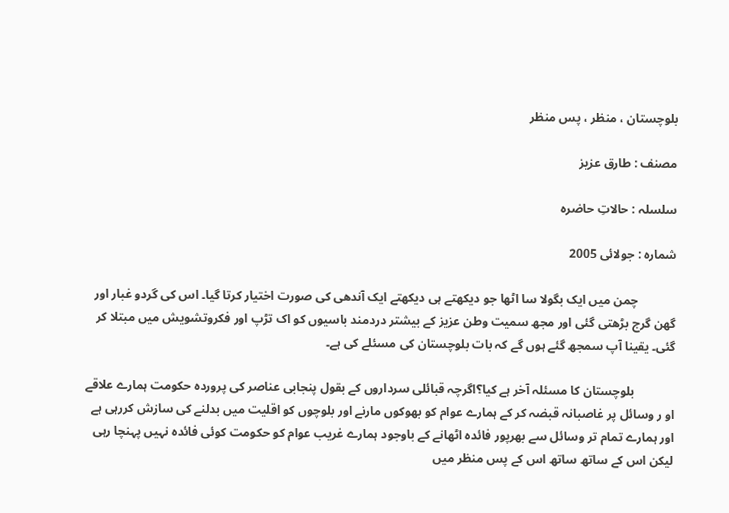بلوچستان ، منظر ، پس منظر

مصنف : طارق عزیز

سلسلہ : حالاتِ حاضرہ

شمارہ : جولائی 2005

            چمن میں ایک بگولا سا اٹھا جو دیکھتے ہی دیکھتے ایک آندھی کی صورت اختیار کرتا گیا۔ اس کی گردو غبار اور گھن گرج بڑھتی گئی اور مجھ سمیت وطن عزیز کے بیشتر دردمند باسیوں کو اک تڑپ اور فکروتشویش میں مبتلا کر گئی۔ یقینا آپ سمجھ گئے ہوں گے کہ بات بلوچستان کی مسئلے کی ہے۔

             بلوچستان کا مسئلہ آخر ہے کیا؟اگرچہ قبائلی سرداروں کے بقول پنجابی عناصر کی پروردہ حکومت ہمارے علاقے او ر وسائل پر غاصبانہ قبضہ کر کے ہمارے عوام کو بھوکوں مارنے اور بلوچوں کو اقلیت میں بدلنے کی سازش کررہی ہے اور ہمارے تمام تر وسائل سے بھرپور فائدہ اٹھانے کے باوجود ہمارے غریب عوام کو حکومت کوئی فائدہ نہیں پہنچا رہی لیکن اس کے ساتھ ساتھ اس کے پس منظر میں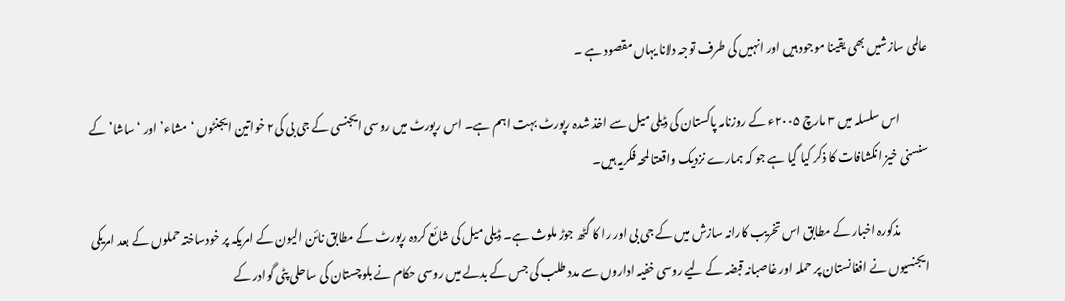عالمی سازشیں بھی یقینا موجود ہیں اور انہیں کی طرف توجہ دلانا یہاں مقصود ہے ۔

            اس سلسلہ میں ۳ مارچ ۲۰۰۵ء کے روزنامہ پاکستان کی ڈیلی میل سے اخذ شدہ رپورٹ بہت اہم ہے۔ اس رپورٹ میں روسی ایجنسی کے جی بی کی۲ خواتین ایجنٹوں ‘مشاء’ اور ‘ساشا’ کے سنسنی خیز انکشافات کا ذکر کیا گیا ہے جو کہ ہمارے نزدیک واقعتا لمحہ فکریہ ہیں۔

            مذکورہ اخبار کے مطابق اس تخریب کارانہ سازش میں کے جی بی اور را کا گٹھ جوڑ ملوث ہے۔ ڈیلی میل کی شائع کردہ رپورٹ کے مطابق نائن الیون کے امریکہ پر خودساختہ حملوں کے بعد امریکی ایجنسیوں نے افغانستان پر حملہ اور غاصبانہ قبضہ کے لیے روسی خفیہ اداروں سے مدد طلب کی جس کے بدلے میں روسی حکام نے بلوچستان کی ساحلی پٹی گوادر کے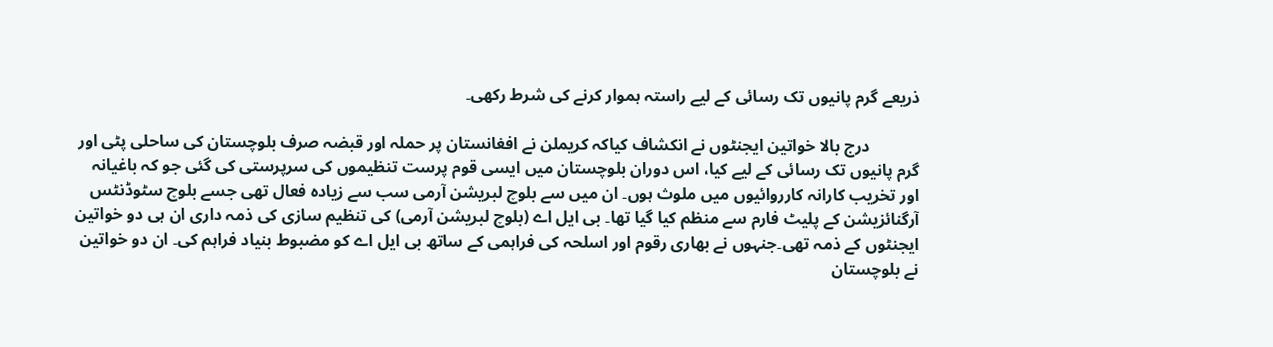ذریعے گرم پانیوں تک رسائی کے لیے راستہ ہموار کرنے کی شرط رکھی۔

            درج بالا خواتین ایجنٹوں نے انکشاف کیاکہ کریملن نے افغانستان پر حملہ اور قبضہ صرف بلوچستان کی ساحلی پٹی اور گرم پانیوں تک رسائی کے لیے کیا، اس دوران بلوچستان میں ایسی قوم پرست تنظیموں کی سرپرستی کی گئی جو کہ باغیانہ اور تخریب کارانہ کارروائیوں میں ملوث ہوں۔ ان میں سے بلوچ لبریشن آرمی سب سے زیادہ فعال تھی جسے بلوچ سٹوڈنٹس آرگنائزیشن کے پلیٹ فارم سے منظم کیا گیا تھا۔ بی ایل اے (بلوچ لبریشن آرمی) کی تنظیم سازی کی ذمہ داری ان ہی دو خواتین ایجنٹوں کے ذمہ تھی۔جنہوں نے بھاری رقوم اور اسلحہ کی فراہمی کے ساتھ بی ایل اے کو مضبوط بنیاد فراہم کی۔ ان دو خواتین نے بلوچستان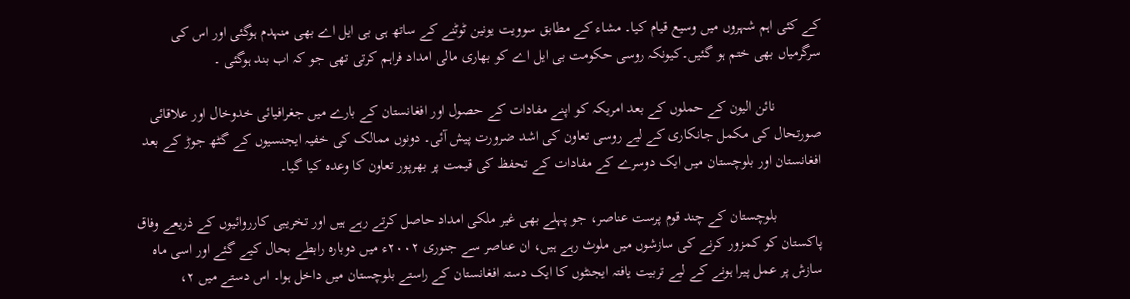کے کئی اہم شہروں میں وسیع قیام کیا۔ مشاء کے مطابق سوویت یونین ٹوٹنے کے ساتھ ہی بی ایل اے بھی منہدم ہوگئی اور اس کی سرگرمیاں بھی ختم ہو گئیں۔کیونکہ روسی حکومت بی ایل اے کو بھاری مالی امداد فراہم کرتی تھی جو کہ اب بند ہوگئی ۔

            نائن الیون کے حملوں کے بعد امریکہ کو اپنے مفادات کے حصول اور افغانستان کے بارے میں جغرافیائی خدوخال اور علاقائی صورتحال کی مکمل جانکاری کے لیے روسی تعاون کی اشد ضرورت پیش آئی۔ دونوں ممالک کی خفیہ ایجنسیوں کے گٹھ جوڑ کے بعد افغانستان اور بلوچستان میں ایک دوسرے کے مفادات کے تحفظ کی قیمت پر بھرپور تعاون کا وعدہ کیا گیا۔

            بلوچستان کے چند قوم پرست عناصر، جو پہلے بھی غیر ملکی امداد حاصل کرتے رہے ہیں اور تخریبی کارروائیوں کے ذریعے وفاق پاکستان کو کمزور کرنے کی سازشوں میں ملوث رہے ہیں، ان عناصر سے جنوری ۲۰۰۲ء میں دوبارہ رابطے بحال کیے گئے اور اسی ماہ سازش پر عمل پیرا ہونے کے لیے تربیت یافتہ ایجنٹوں کا ایک دستہ افغانستان کے راستے بلوچستان میں داخل ہوا۔ اس دستے میں ۲،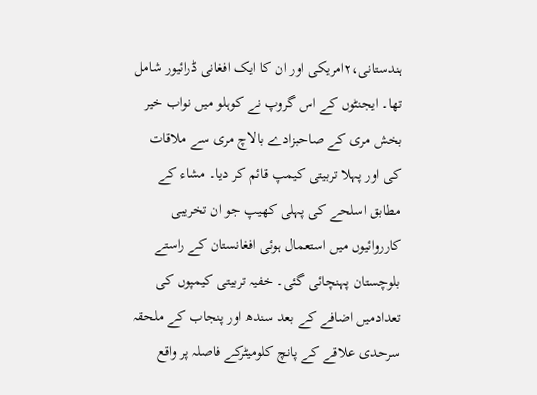ہندستانی،۲امریکی اور ان کا ایک افغانی ڈرائیور شامل تھا۔ ایجنٹوں کے اس گروپ نے کوہلو میں نواب خیر بخش مری کے صاحبزادے بالاچ مری سے ملاقات کی اور پہلا تربیتی کیمپ قائم کر دیا۔ مشاء کے مطابق اسلحے کی پہلی کھیپ جو ان تخریبی کارروائیوں میں استعمال ہوئی افغانستان کے راستے بلوچستان پہنچائی گئی۔ خفیہ تربیتی کیمپوں کی تعدادمیں اضافے کے بعد سندھ اور پنجاب کے ملحقہ سرحدی علاقے کے پانچ کلومیٹرکے فاصلہ پر واقع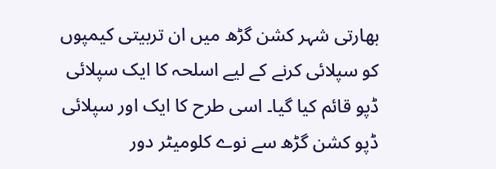بھارتی شہر کشن گڑھ میں ان تربیتی کیمپوں کو سپلائی کرنے کے لیے اسلحہ کا ایک سپلائی ڈپو قائم کیا گیا۔ اسی طرح کا ایک اور سپلائی ڈپو کشن گڑھ سے نوے کلومیٹر دور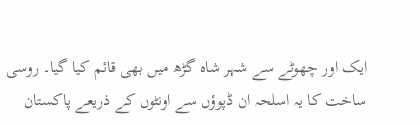ایک اور چھوٹے سے شہر شاہ گڑھ میں بھی قائم کیا گیا۔ روسی ساخت کا یہ اسلحہ ان ڈپوؤں سے اونٹوں کے ذریعے پاکستان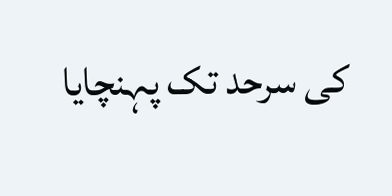کی سرحد تک پہنچایا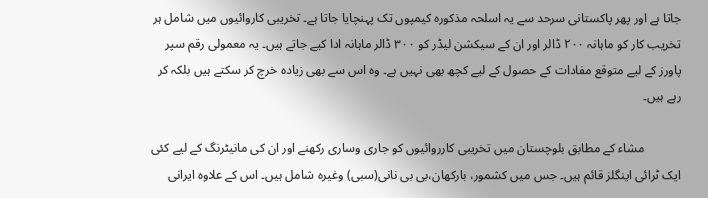جاتا ہے اور پھر پاکستانی سرحد سے یہ اسلحہ مذکورہ کیمپوں تک پہنچایا جاتا ہے۔ تخریبی کاروائیوں میں شامل ہر تخریب کار کو ماہانہ ۲۰۰ ڈالر اور ان کے سیکشن لیڈر کو ۳۰۰ ڈالر ماہانہ ادا کیے جاتے ہیں۔ یہ معمولی رقم سپر پاورز کے لیے متوقع مفادات کے حصول کے لیے کچھ بھی نہیں ہے۔ وہ اس سے بھی زیادہ خرچ کر سکتے ہیں بلکہ کر رہے ہیں۔

            مشاء کے مطابق بلوچستان میں تخریبی کارروائیوں کو جاری وساری رکھنے اور ان کی مانیٹرنگ کے لیے کئی ایک ٹرائی اینگلز قائم ہیں۔ جس میں کشمور، بارکھان،بی بی نانی(سبی) وغیرہ شامل ہیں۔ اس کے علاوہ ایرانی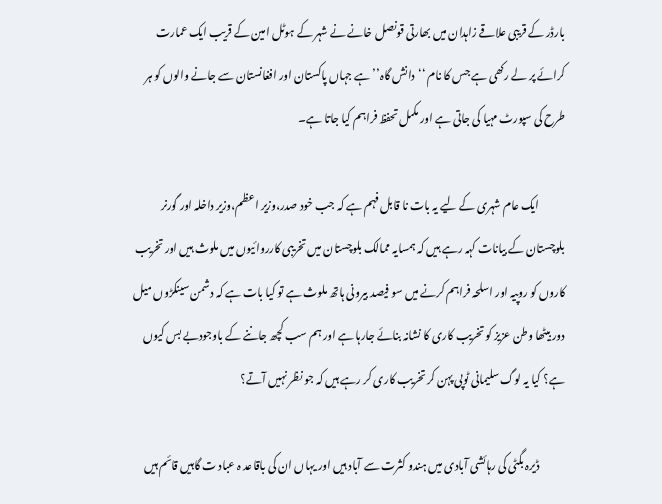بارڈر کے قریبی علاقے زاہدان میں بھارتی قونصل خانے نے شہر کے ہوٹل امین کے قریب ایک عمارت کرائے پر لے رکھی ہے جس کا نام ‘‘دانش گاہ’’ ہے جہاں پاکستان اور افغانستان سے جانے والوں کو ہر طرح کی سپورٹ مہیا کی جاتی ہے اور مکمل تحفظ فراہم کیا جاتا ہے۔

            ایک عام شہری کے لیے یہ بات نا قابل فہم ہے کہ جب خود صدر،وزیر اعظم،وزیر داخلہ اور گورنر بلوچستان کے بیانات کہہ رہے ہیں کہ ہمسایہ ممالک بلوچستان میں تخریبی کارروائیوں میں ملوث ہیں اور تخریب کاروں کو روپیہ اور اسلحہ فراہم کرنے میں سو فیصد بیرونی ہاتھ ملوث ہے تو کیا بات ہے کہ دشمن سینکڑوں میل دور بیٹھا وطن عزیز کو تخریب کاری کا نشانہ بنائے جارہا ہے اور ہم سب کچھ جاننے کے باوجودبے بس کیوں ہے؟ کیا یہ لوگ سلیمانی ٹوپی پہن کر تخریب کاری کر رہے ہیں کہ جو نظر نہیں آتے؟

            ڈیرہ بگٹی کی رہائشی آبادی میں ہندو کثرت سے آباد ہیں اور یہاں ان کی باقاعد ہ عباد ت گاہیں قائم ہیں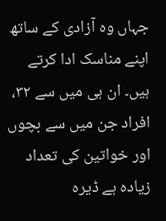جہاں وہ آزادی کے ساتھ اپنے مناسک ادا کرتے ہیں۔ ان ہی میں سے ۳۲، افراد جن میں سے بچوں اور خواتین کی تعداد زیادہ ہے ڈیرہ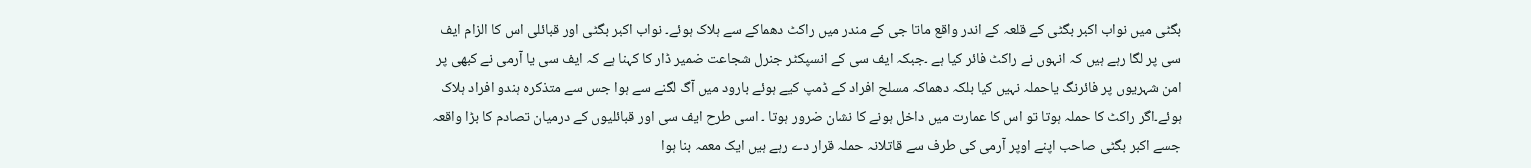بگٹی میں نواب اکبر بگٹی کے قلعہ کے اندر واقع ماتا جی کے مندر میں راکٹ دھماکے سے ہلاک ہوئے۔ نواب اکبر بگٹی اور قبائلی اس کا الزام ایف سی پر لگا رہے ہیں کہ انہوں نے راکٹ فائر کیا ہے ۔جبکہ ایف سی کے انسپکٹر جنرل شجاعت ضمیر ڈار کا کہنا ہے کہ ایف سی یا آرمی نے کبھی پر امن شہریوں پر فائرنگ یاحملہ نہیں کیا بلکہ دھماکہ مسلح افراد کے ڈمپ کیے ہوئے بارود میں آگ لگنے سے ہوا جس سے متذکرہ ہندو افراد ہلاک ہوئے۔اگر راکٹ کا حملہ ہوتا تو اس کا عمارت میں داخل ہونے کا نشان ضرور ہوتا ۔ اسی طرح ایف سی اور قبائلیوں کے درمیان تصادم کا بڑا واقعہ جسے اکبر بگٹی صاحب اپنے اوپر آرمی کی طرف سے قاتلانہ حملہ قرار دے رہے ہیں ایک معمہ بنا ہوا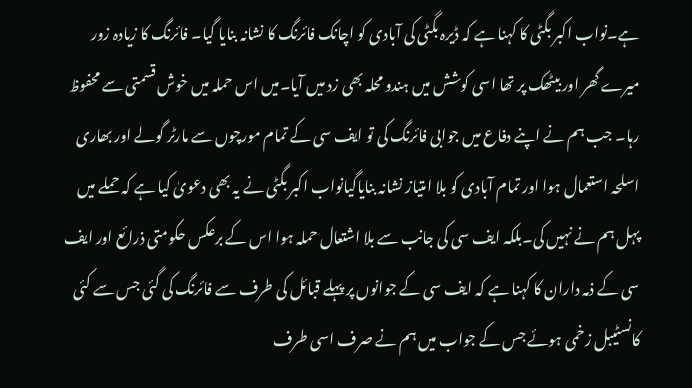ہے۔نواب اکبر بگٹی کا کہنا ہے کہ ڈیرہ بگٹی کی آبادی کو اچانک فائرنگ کا نشانہ بنایا گیا۔ فائرنگ کا زیادہ زور میرے گھر اور بیٹھک پر تھا اسی کوشش میں ہندو محلہ بھی زد میں آیا۔میں اس حملہ میں خوش قسمتی سے محفوظ رہا۔ جب ہم نے اپنے دفاع میں جوابی فائرنگ کی تو ایف سی کے تمام مورچوں سے مارٹر گولے اور بھاری اسلحہ استعمال ہوا اور تمام آبادی کو بلا امتیاز نشانہ بنایاگیانواب اکبر بگٹی نے یہ بھی دعویٰ کیا ہے کہ حملے میں پہل ہم نے نہیں کی۔بلکہ ایف سی کی جانب سے بلا اشتعال حملہ ہوا اس کے برعکس حکومتی ذرائع اور ایف سی کے ذمہ داران کا کہنا ہے کہ ایف سی کے جوانوں پر پہلے قبائل کی طرف سے فائرنگ کی گئی جس سے کئی کانسٹیبل زخمی ہوئے جس کے جواب میں ہم نے صرف اسی طرف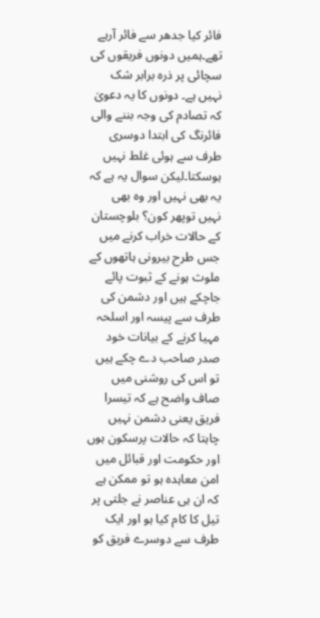فائر کیا جدھر سے فائر آرہے تھے۔ہمیں دونوں فریقوں کی سچائی پر ذرہ برابر شک نہیں ہے۔ دونوں کا یہ دعویٰ کہ تصادم کی وجہ بننے والی فائرنگ کی ابتدا دوسری طرف سے ہوئی غلط نہیں ہوسکتا۔لیکن سوال یہ ہے کہ یہ بھی نہیں اور وہ بھی نہیں توپھر کون؟ بلوچستان کے حالات خراب کرنے میں جس طرح بیرونی ہاتھوں کے ملوث ہونے کے ثبوت پائے جاچکے ہیں اور دشمن کی طرف سے پیسہ اور اسلحہ مہیا کرنے کے بیانات خود صدر صاحب دے چکے ہیں تو اس کی روشنی میں صاف واضح ہے کہ تیسرا فریق یعنی دشمن نہیں چاہتا کہ حالات پرسکون ہوں اور حکومت اور قبائل میں امن معاہدہ ہو تو ممکن ہے کہ ان ہی عناصر نے جلتی پر تیل کا کام کیا ہو اور ایک طرف سے دوسرے فریق کو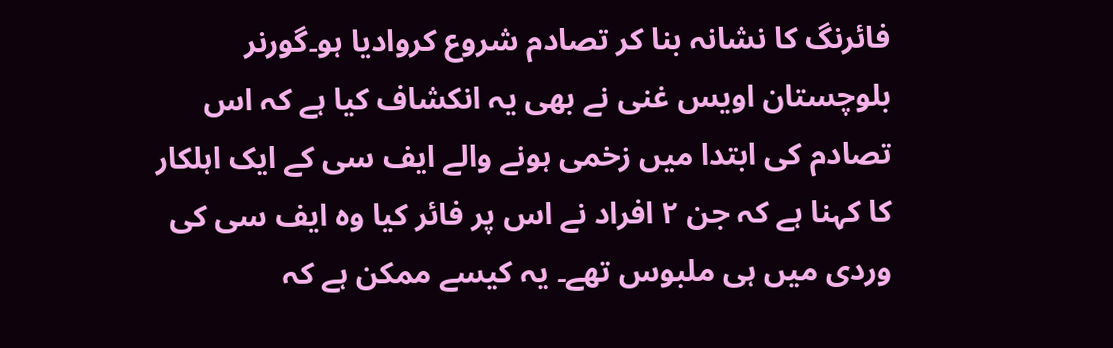فائرنگ کا نشانہ بنا کر تصادم شروع کروادیا ہو۔گورنر بلوچستان اویس غنی نے بھی یہ انکشاف کیا ہے کہ اس تصادم کی ابتدا میں زخمی ہونے والے ایف سی کے ایک اہلکار کا کہنا ہے کہ جن ۲ افراد نے اس پر فائر کیا وہ ایف سی کی وردی میں ہی ملبوس تھے۔ یہ کیسے ممکن ہے کہ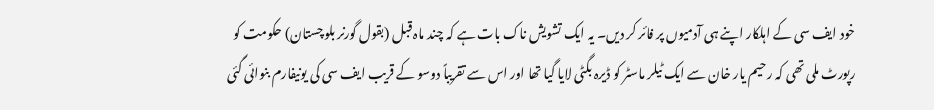خود ایف سی کے اہلکار اپنے ہی آدمیوں پر فائر کر دیں۔ یہ ایک تشویش ناک بات ہے کہ چند ماہ قبل (بقول گورنر بلوچستان) حکومت کو رپورٹ ملی تھی کہ رحیم یار خان سے ایک ٹیلر ماسٹر کو ڈیرہ بگٹی لایا گیا تھا اور اس سے تقریباً دوسو کے قریب ایف سی کی یونیفارم بنوائی گئی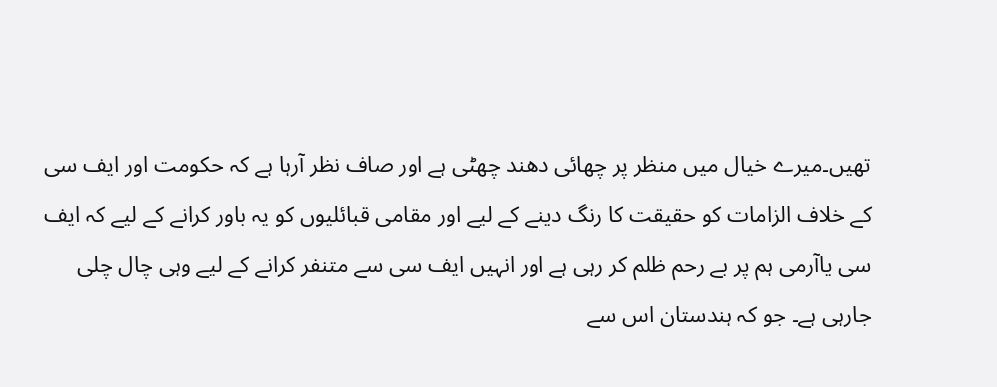تھیں۔میرے خیال میں منظر پر چھائی دھند چھٹی ہے اور صاف نظر آرہا ہے کہ حکومت اور ایف سی کے خلاف الزامات کو حقیقت کا رنگ دینے کے لیے اور مقامی قبائلیوں کو یہ باور کرانے کے لیے کہ ایف سی یاآرمی ہم پر بے رحم ظلم کر رہی ہے اور انہیں ایف سی سے متنفر کرانے کے لیے وہی چال چلی جارہی ہے۔ جو کہ ہندستان اس سے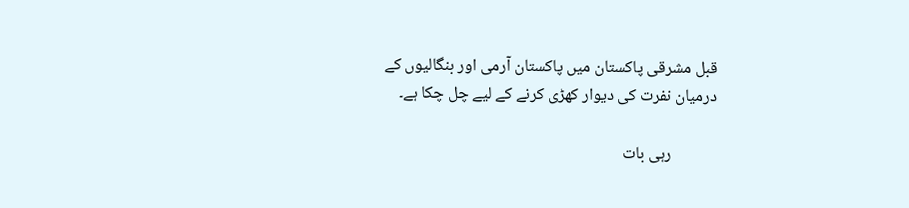قبل مشرقی پاکستان میں پاکستان آرمی اور بنگالیوں کے درمیان نفرت کی دیوار کھڑی کرنے کے لیے چل چکا ہے۔

            رہی بات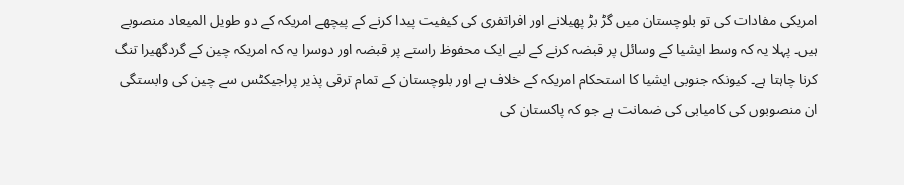امریکی مفادات کی تو بلوچستان میں گڑ بڑ پھیلانے اور افراتفری کی کیفیت پیدا کرنے کے پیچھے امریکہ کے دو طویل المیعاد منصوبے ہیں۔ پہلا یہ کہ وسط ایشیا کے وسائل پر قبضہ کرنے کے لیے ایک محفوظ راستے پر قبضہ اور دوسرا یہ کہ امریکہ چین کے گردگھیرا تنگ کرنا چاہتا ہے۔ کیونکہ جنوبی ایشیا کا استحکام امریکہ کے خلاف ہے اور بلوچستان کے تمام ترقی پذیر پراجیکٹس سے چین کی وابستگی ان منصوبوں کی کامیابی کی ضمانت ہے جو کہ پاکستان کی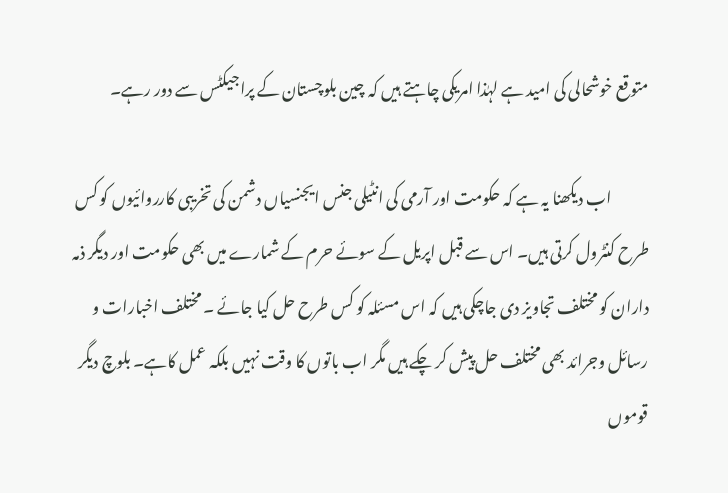متوقع خوشحالی کی امید ہے لہٰذا امریکی چاہتے ہیں کہ چین بلوچستان کے پراجیکٹس سے دور رہے۔

            اب دیکھنا یہ ہے کہ حکومت اور آرمی کی انٹیلی جنس ایجنسیاں دشمن کی تخریبی کارروائیوں کو کس طرح کنٹرول کرتی ہیں۔ اس سے قبل اپریل کے سوئے حرم کے شمارے میں بھی حکومت اور دیگر ذمہ داران کو مختلف تجاویز دی جاچکی ہیں کہ اس مسئلہ کو کس طرح حل کیا جائے ۔ مختلف اخبارات و رسائل وجرائد بھی مختلف حل پیش کر چکے ہیں مگر اب باتوں کا وقت نہیں بلکہ عمل کاہے۔ بلوچ دیگر قوموں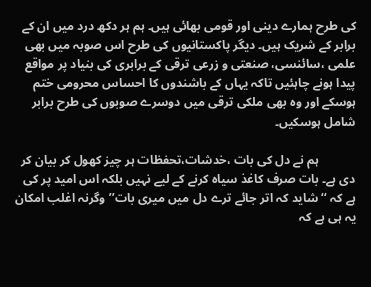کی طرح ہمارے دینی اور قومی بھائی ہیں۔ ہم ہر دکھ درد میں ان کے برابر کے شریک ہیں۔ دیگر پاکستانیوں کی طرح اس صوبہ میں بھی علمی ،سائنسی، صنعتی و زرعی ترقی کے برابری کی بنیاد پر مواقع پیدا ہونے چاہئیں تاکہ یہاں کے باشندوں کا احساس محرومی ختم ہوسکے اور وہ بھی ملکی ترقی میں دوسرے صوبوں کی طرح برابر شامل ہوسکیں۔

            ہم نے دل کی بات ،خدشات،تحفظات ہر چیز کھول کر بیان کر دی ہے۔ بات صرف کاغذ سیاہ کرنے کے لیے نہیں بلکہ اس امید پر کی ہے کہ ‘‘شاید کہ اتر جائے ترے دل میں میری بات’’ وگرنہ اغلب امکان یہ ہی ہے کہ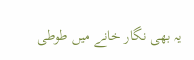یہ بھی نگار خانے میں طوطی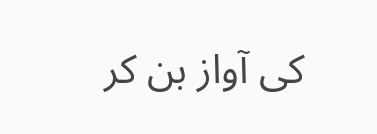کی آواز بن کر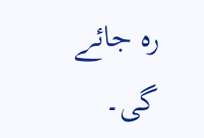رہ جائے گی۔